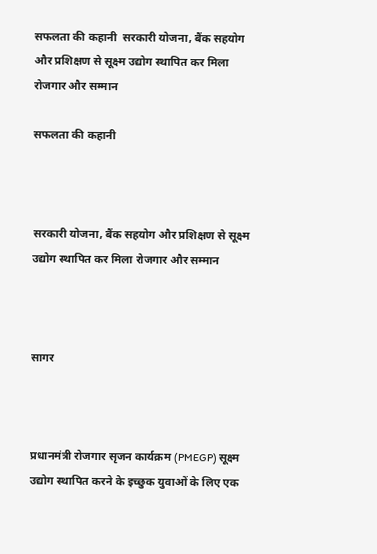सफलता की कहानी  सरकारी योजना, बैंक सहयोग और प्रशिक्षण से सूक्ष्म उद्योग स्थापित कर मिला रोजगार और सम्मान

सफलता की कहानी



सरकारी योजना, बैंक सहयोग और प्रशिक्षण से सूक्ष्म उद्योग स्थापित कर मिला रोजगार और सम्मान



सागर



प्रधानमंत्री रोजगार सृजन कार्यक्रम (PMEGP) सूक्ष्म उद्योग स्थापित करने के इच्छुक युवाओं के लिए एक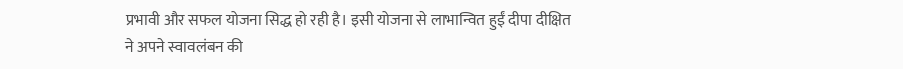प्रभावी और सफल योजना सिद्ध हो रही है। इसी योजना से लाभान्वित हुईं दीपा दीक्षित ने अपने स्वावलंबन की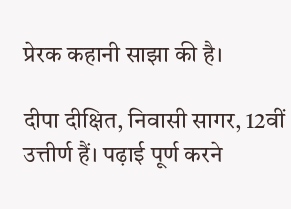प्रेरक कहानी साझा की है।

दीपा दीक्षित, निवासी सागर, 12वीं उत्तीर्ण हैं। पढ़ाई पूर्ण करने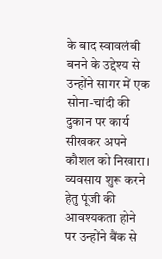के बाद स्वावलंबी बनने के उद्देश्य से उन्होंने सागर में एक सोना-चांदी की दुकान पर कार्य सीखकर अपने कौशल को निखारा। व्यवसाय शुरू करने हेतु पूंजी की आवश्यकता होने पर उन्होंने बैंक से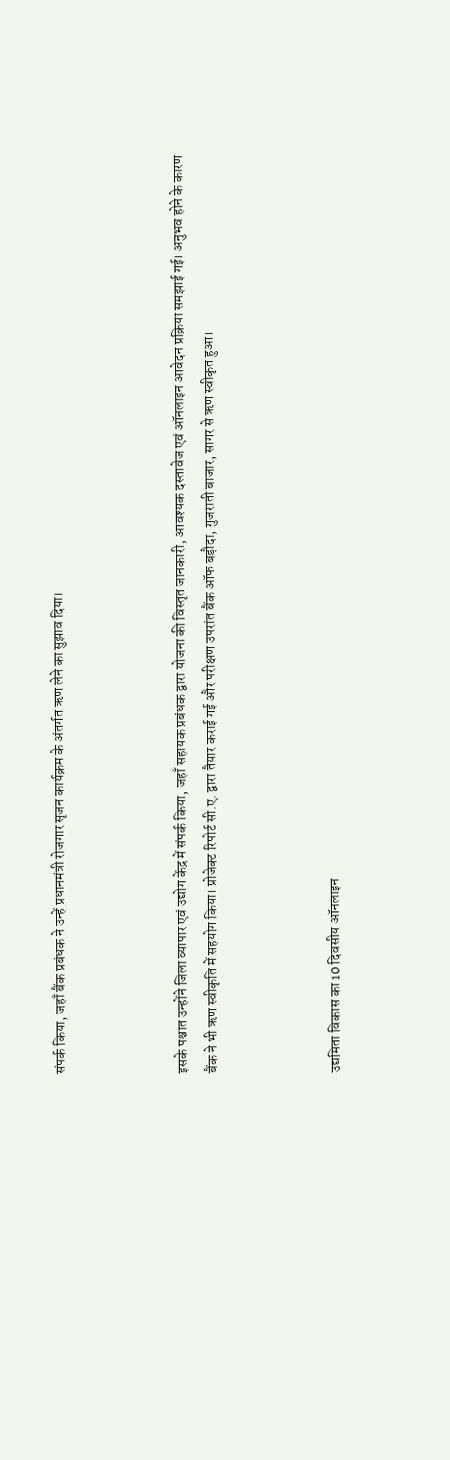संपर्क किया, जहाँ बैंक प्रबंधक ने उन्हें प्रधानमंत्री रोजगार सृजन कार्यक्रम के अंतर्गत ऋण लेने का सुझाव दिया।



इसके पश्चात उन्होंने जिला व्यापार एवं उद्योग केंद्र में संपर्क किया, जहाँ सहायक प्रबंधक द्वारा योजना की विस्तृत जानकारी, आवश्यक दस्तावेज एवं ऑनलाइन आवेदन प्रक्रिया समझाई गई। अनुभव होने के कारण बैंक ने भी ऋण स्वीकृति में सहयोग किया। प्रोजेक्ट रिपोर्ट सी.ए. द्वारा तैयार कराई गई और परीक्षण उपरांत बैंक ऑफ बड़ौदा, गुजराती बाजार, सागर से ऋण स्वीकृत हुआ।



उद्यमिता विकास का 10 दिवसीय ऑनलाइन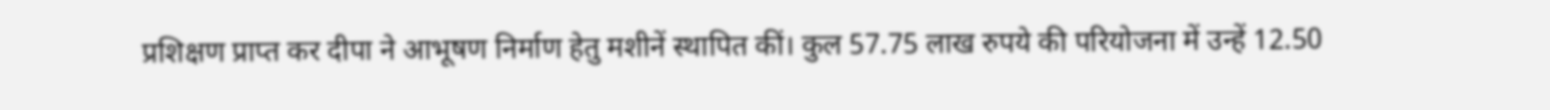प्रशिक्षण प्राप्त कर दीपा ने आभूषण निर्माण हेतु मशीनें स्थापित कीं। कुल 57.75 लाख रुपये की परियोजना में उन्हें 12.50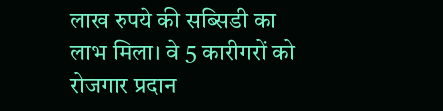लाख रुपये की सब्सिडी का लाभ मिला। वे 5 कारीगरों को रोजगार प्रदान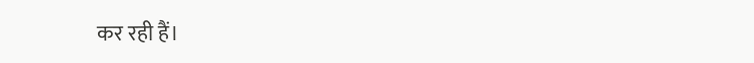कर रही हैं।